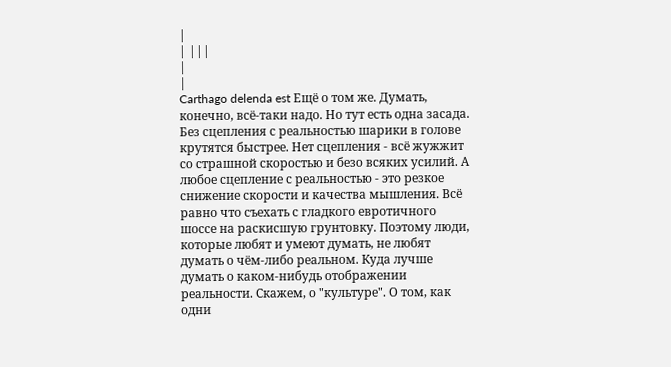|
| |||
|
|
Carthago delenda est Ещё о том же. Думать, конечно, всё-таки надо. Но тут есть одна засада. Без сцепления с реальностью шарики в голове крутятся быстрее. Нет сцепления - всё жужжит со страшной скоростью и безо всяких усилий. А любое сцепление с реальностью - это резкое снижение скорости и качества мышления. Всё равно что съехать с гладкого евротичного шоссе на раскисшую грунтовку. Поэтому люди, которые любят и умеют думать, не любят думать о чём-либо реальном. Куда лучше думать о каком-нибудь отображении реальности. Скажем, о "культуре". О том, как одни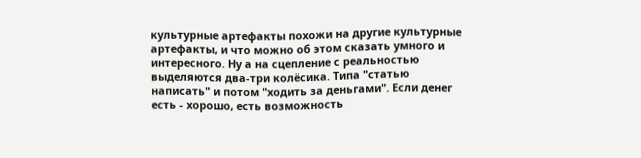культурные артефакты похожи на другие культурные артефакты, и что можно об этом сказать умного и интересного. Ну а на сцепление с реальностью выделяются два-три колёсика. Типа "статью написать" и потом "ходить за деньгами". Если денег есть - хорошо, есть возможность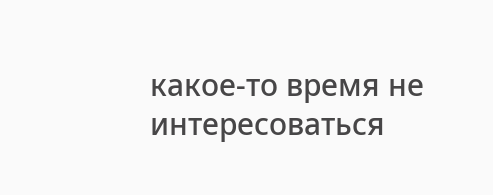какое-то время не интересоваться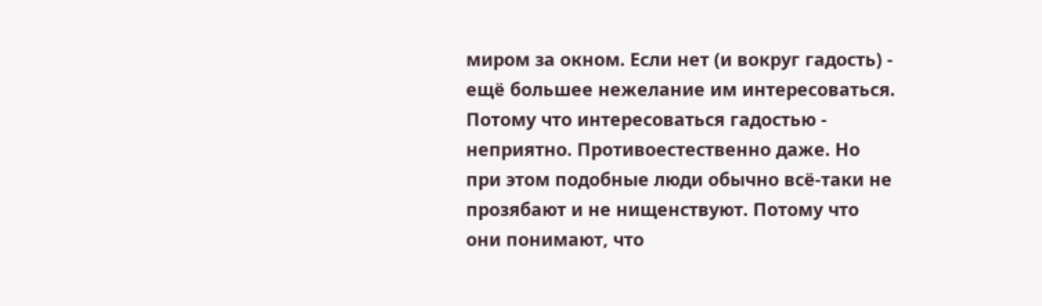миром за окном. Если нет (и вокруг гадость) - ещё большее нежелание им интересоваться. Потому что интересоваться гадостью - неприятно. Противоестественно даже. Но при этом подобные люди обычно всё-таки не прозябают и не нищенствуют. Потому что они понимают, что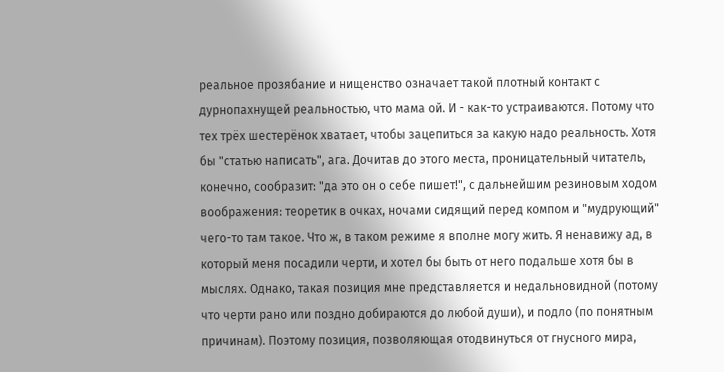реальное прозябание и нищенство означает такой плотный контакт с дурнопахнущей реальностью, что мама ой. И - как-то устраиваются. Потому что тех трёх шестерёнок хватает, чтобы зацепиться за какую надо реальность. Хотя бы "статью написать", ага. Дочитав до этого места, проницательный читатель, конечно, сообразит: "да это он о себе пишет!", с дальнейшим резиновым ходом воображения: теоретик в очках, ночами сидящий перед компом и "мудрующий" чего-то там такое. Что ж, в таком режиме я вполне могу жить. Я ненавижу ад, в который меня посадили черти, и хотел бы быть от него подальше хотя бы в мыслях. Однако, такая позиция мне представляется и недальновидной (потому что черти рано или поздно добираются до любой души), и подло (по понятным причинам). Поэтому позиция, позволяющая отодвинуться от гнусного мира,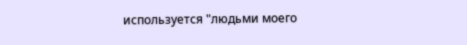используется "людьми моего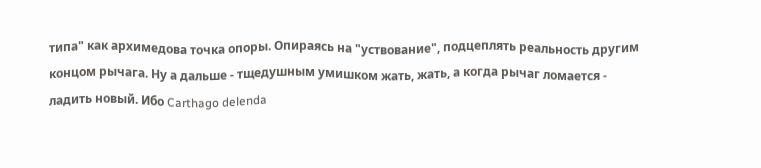типа" как архимедова точка опоры. Опираясь на "уствование", подцеплять реальность другим концом рычага. Ну а дальше - тщедушным умишком жать, жать, а когда рычаг ломается - ладить новый. Ибо Carthago delenda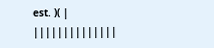est. )( |
||||||||||||||